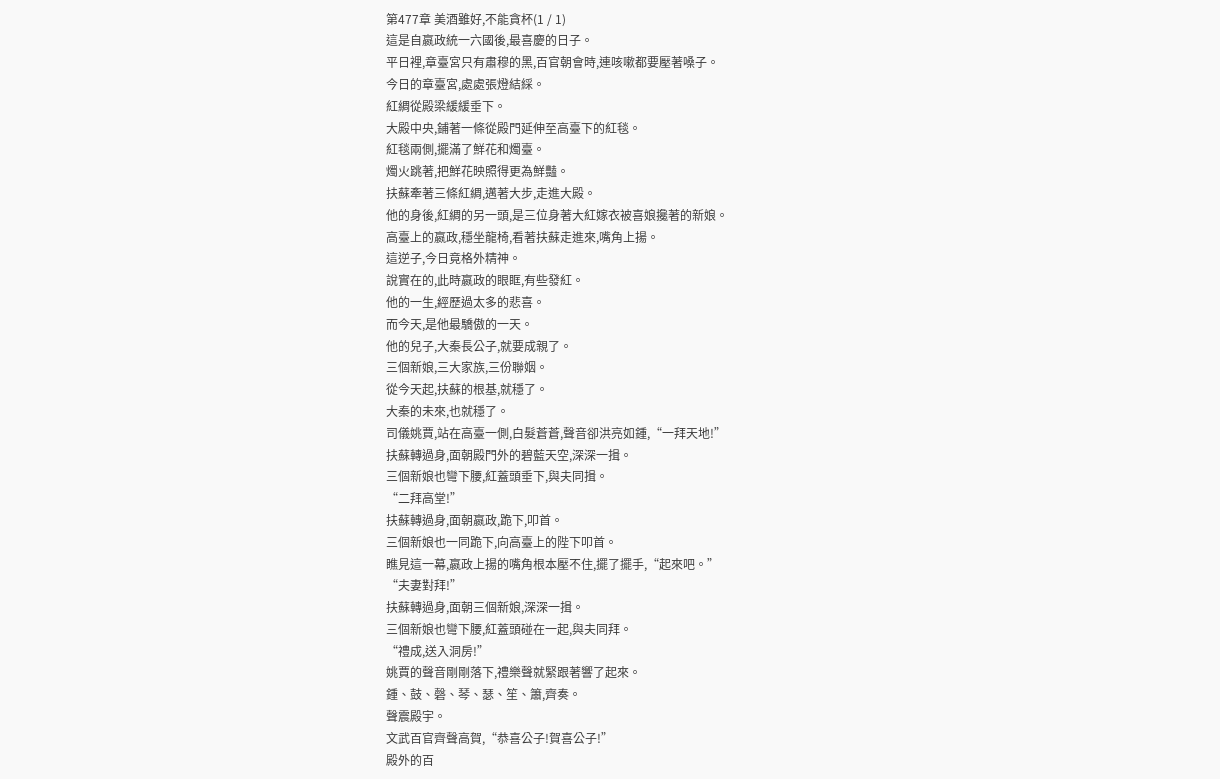第477章 美酒雖好,不能貪杯(1 / 1)
這是自嬴政統一六國後,最喜慶的日子。
平日裡,章臺宮只有肅穆的黑,百官朝會時,連咳嗽都要壓著嗓子。
今日的章臺宮,處處張燈結綵。
紅綢從殿梁緩緩垂下。
大殿中央,鋪著一條從殿門延伸至高臺下的紅毯。
紅毯兩側,擺滿了鮮花和燭臺。
燭火跳著,把鮮花映照得更為鮮豔。
扶蘇牽著三條紅綢,邁著大步,走進大殿。
他的身後,紅綢的另一頭,是三位身著大紅嫁衣被喜娘攙著的新娘。
高臺上的嬴政,穩坐龍椅,看著扶蘇走進來,嘴角上揚。
這逆子,今日竟格外精神。
說實在的,此時嬴政的眼眶,有些發紅。
他的一生,經歷過太多的悲喜。
而今天,是他最驕傲的一天。
他的兒子,大秦長公子,就要成親了。
三個新娘,三大家族,三份聯姻。
從今天起,扶蘇的根基,就穩了。
大秦的未來,也就穩了。
司儀姚賈,站在高臺一側,白髮蒼蒼,聲音卻洪亮如鍾,“一拜天地!”
扶蘇轉過身,面朝殿門外的碧藍天空,深深一揖。
三個新娘也彎下腰,紅蓋頭垂下,與夫同揖。
“二拜高堂!”
扶蘇轉過身,面朝嬴政,跪下,叩首。
三個新娘也一同跪下,向高臺上的陛下叩首。
瞧見這一幕,嬴政上揚的嘴角根本壓不住,擺了擺手,“起來吧。”
“夫妻對拜!”
扶蘇轉過身,面朝三個新娘,深深一揖。
三個新娘也彎下腰,紅蓋頭碰在一起,與夫同拜。
“禮成,送入洞房!”
姚賈的聲音剛剛落下,禮樂聲就緊跟著響了起來。
鍾、鼓、磬、琴、瑟、笙、簫,齊奏。
聲震殿宇。
文武百官齊聲高賀,“恭喜公子!賀喜公子!”
殿外的百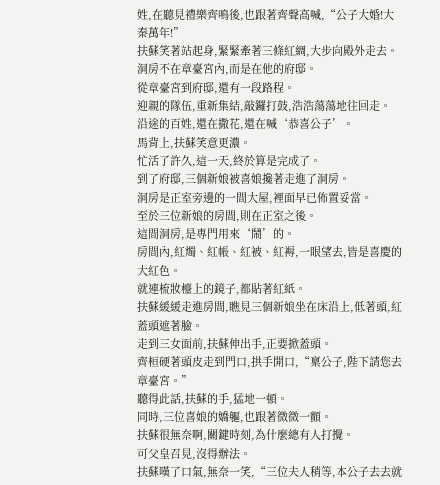姓,在聽見禮樂齊鳴後,也跟著齊聲高喊,“公子大婚!大秦萬年!”
扶蘇笑著站起身,緊緊牽著三條紅綢,大步向殿外走去。
洞房不在章臺宮內,而是在他的府邸。
從章臺宮到府邸,還有一段路程。
迎親的隊伍,重新集結,敲鑼打鼓,浩浩蕩蕩地往回走。
沿途的百姓,還在撒花,還在喊‘恭喜公子’。
馬背上,扶蘇笑意更濃。
忙活了許久,這一天,終於算是完成了。
到了府邸,三個新娘被喜娘攙著走進了洞房。
洞房是正室旁邊的一間大屋,裡面早已佈置妥當。
至於三位新娘的房間,則在正室之後。
這間洞房,是專門用來‘鬧’的。
房間內,紅燭、紅帳、紅被、紅褥,一眼望去,皆是喜慶的大紅色。
就連梳妝檯上的鏡子,都貼著紅紙。
扶蘇緩緩走進房間,瞧見三個新娘坐在床沿上,低著頭,紅蓋頭遮著臉。
走到三女面前,扶蘇伸出手,正要掀蓋頭。
齊桓硬著頭皮走到門口,拱手開口,“稟公子,陛下請您去章臺宮。”
聽得此話,扶蘇的手,猛地一頓。
同時,三位喜娘的嬌軀,也跟著微微一顫。
扶蘇很無奈啊,關鍵時刻,為什麼總有人打攪。
可父皇召見,沒得辦法。
扶蘇嘆了口氣,無奈一笑,“三位夫人稍等,本公子去去就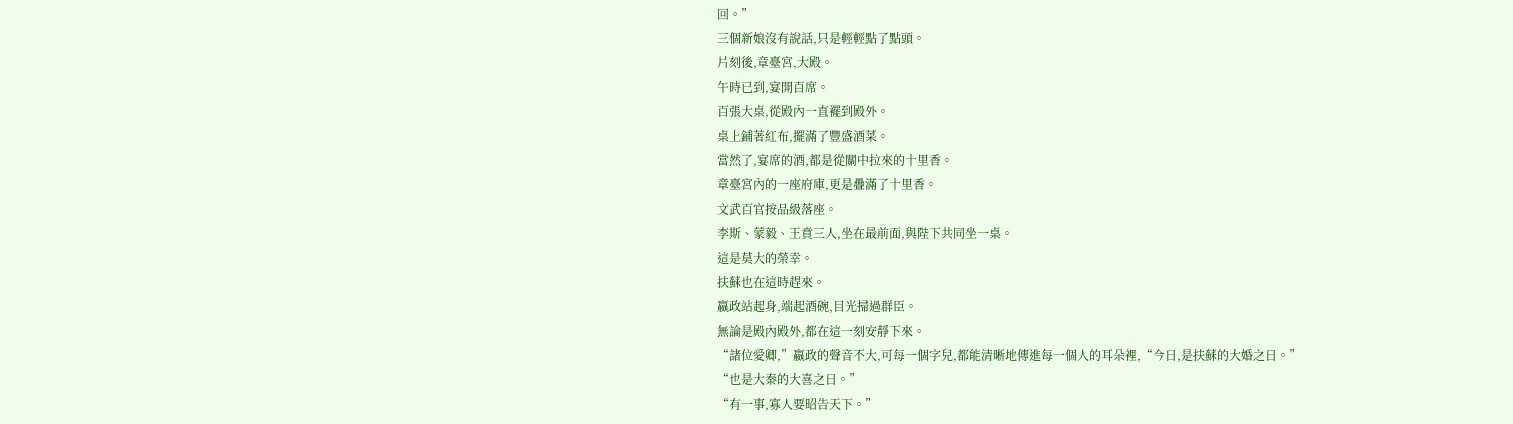回。”
三個新娘沒有說話,只是輕輕點了點頭。
片刻後,章臺宮,大殿。
午時已到,宴開百席。
百張大桌,從殿內一直襬到殿外。
桌上鋪著紅布,擺滿了豐盛酒菜。
當然了,宴席的酒,都是從關中拉來的十里香。
章臺宮內的一座府庫,更是疊滿了十里香。
文武百官按品級落座。
李斯、蒙毅、王賁三人,坐在最前面,與陛下共同坐一桌。
這是莫大的榮幸。
扶蘇也在這時趕來。
嬴政站起身,端起酒碗,目光掃過群臣。
無論是殿內殿外,都在這一刻安靜下來。
“諸位愛卿,”嬴政的聲音不大,可每一個字兒,都能清晰地傳進每一個人的耳朵裡,“今日,是扶蘇的大婚之日。”
“也是大秦的大喜之日。”
“有一事,寡人要昭告天下。”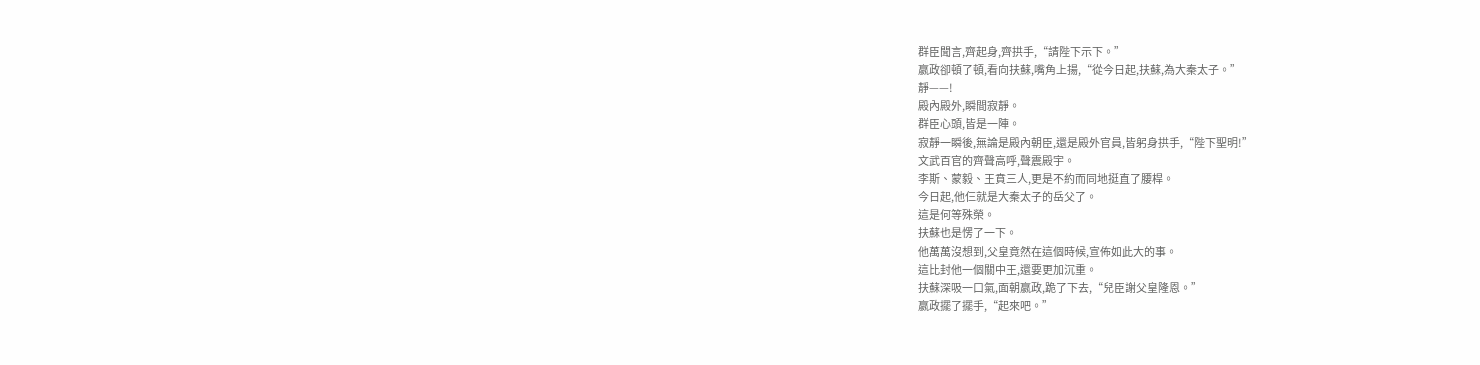群臣聞言,齊起身,齊拱手,“請陛下示下。”
嬴政卻頓了頓,看向扶蘇,嘴角上揚,“從今日起,扶蘇,為大秦太子。”
靜——!
殿內殿外,瞬間寂靜。
群臣心頭,皆是一陣。
寂靜一瞬後,無論是殿內朝臣,還是殿外官員,皆躬身拱手,“陛下聖明!”
文武百官的齊聲高呼,聲震殿宇。
李斯、蒙毅、王賁三人,更是不約而同地挺直了腰桿。
今日起,他仨就是大秦太子的岳父了。
這是何等殊榮。
扶蘇也是愣了一下。
他萬萬沒想到,父皇竟然在這個時候,宣佈如此大的事。
這比封他一個關中王,還要更加沉重。
扶蘇深吸一口氣,面朝嬴政,跪了下去,“兒臣謝父皇隆恩。”
嬴政擺了擺手,“起來吧。”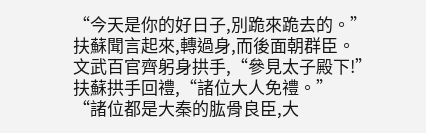“今天是你的好日子,別跪來跪去的。”
扶蘇聞言起來,轉過身,而後面朝群臣。
文武百官齊躬身拱手,“參見太子殿下!”
扶蘇拱手回禮,“諸位大人免禮。”
“諸位都是大秦的肱骨良臣,大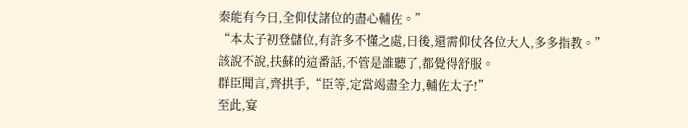秦能有今日,全仰仗諸位的盡心輔佐。”
“本太子初登儲位,有許多不懂之處,日後,還需仰仗各位大人,多多指教。”
該說不說,扶蘇的這番話,不管是誰聽了,都覺得舒服。
群臣聞言,齊拱手,“臣等,定當竭盡全力,輔佐太子!”
至此,宴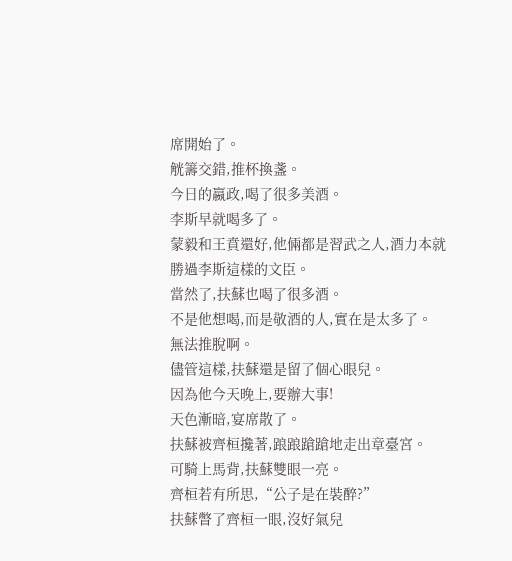席開始了。
觥籌交錯,推杯換盞。
今日的嬴政,喝了很多美酒。
李斯早就喝多了。
蒙毅和王賁還好,他倆都是習武之人,酒力本就勝過李斯這樣的文臣。
當然了,扶蘇也喝了很多酒。
不是他想喝,而是敬酒的人,實在是太多了。
無法推脫啊。
儘管這樣,扶蘇還是留了個心眼兒。
因為他今天晚上,要辦大事!
天色漸暗,宴席散了。
扶蘇被齊桓攙著,踉踉蹌蹌地走出章臺宮。
可騎上馬背,扶蘇雙眼一亮。
齊桓若有所思,“公子是在裝醉?”
扶蘇瞥了齊桓一眼,沒好氣兒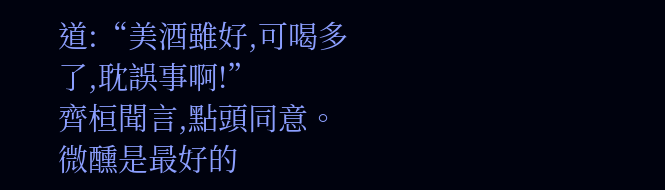道:“美酒雖好,可喝多了,耽誤事啊!”
齊桓聞言,點頭同意。
微醺是最好的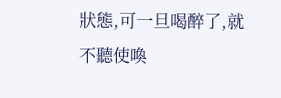狀態,可一旦喝醉了,就不聽使喚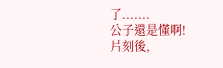了.......
公子還是懂啊!
片刻後,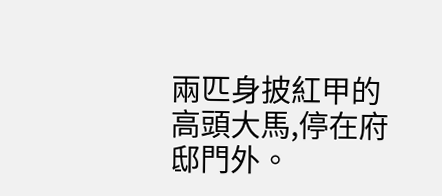兩匹身披紅甲的高頭大馬,停在府邸門外。